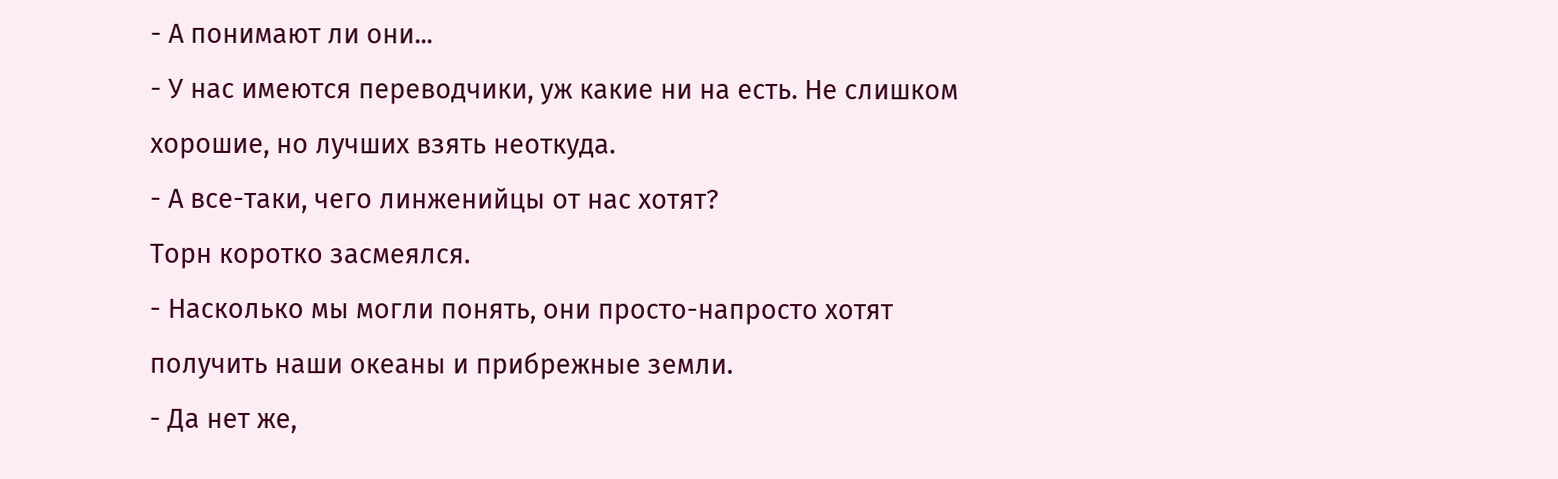- А понимают ли они...
- У нас имеются переводчики, уж какие ни на есть. Не слишком хорошие, но лучших взять неоткуда.
- А все-таки, чего линженийцы от нас хотят?
Торн коротко засмеялся.
- Насколько мы могли понять, они просто-напросто хотят получить наши океаны и прибрежные земли.
- Да нет же,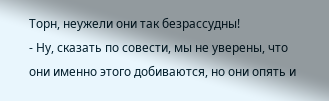Торн, неужели они так безрассудны!
- Ну, сказать по совести, мы не уверены, что они именно этого добиваются, но они опять и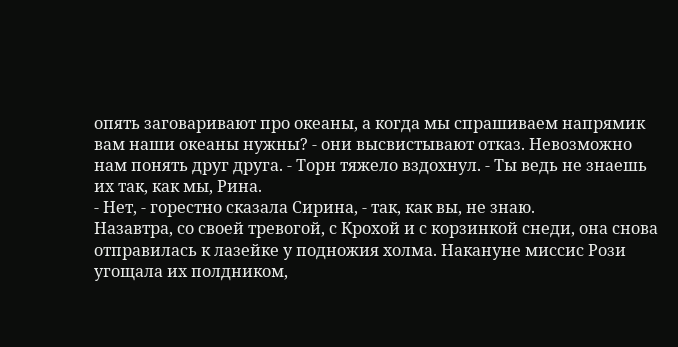опять заговаривают про океаны, а когда мы спрашиваем напрямик вам наши океаны нужны? - они высвистывают отказ. Невозможно нам понять друг друга. - Торн тяжело вздохнул. - Ты ведь не знаешь их так, как мы, Рина.
- Нет, - горестно сказала Сирина, - так, как вы, не знаю.
Назавтра, со своей тревогой, с Крохой и с корзинкой снеди, она снова отправилась к лазейке у подножия холма. Накануне миссис Рози угощала их полдником,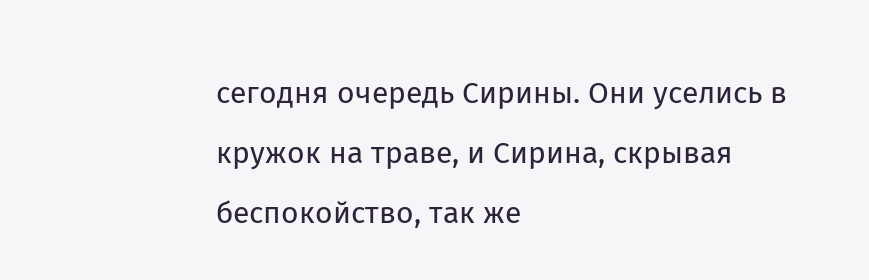сегодня очередь Сирины. Они уселись в кружок на траве, и Сирина, скрывая беспокойство, так же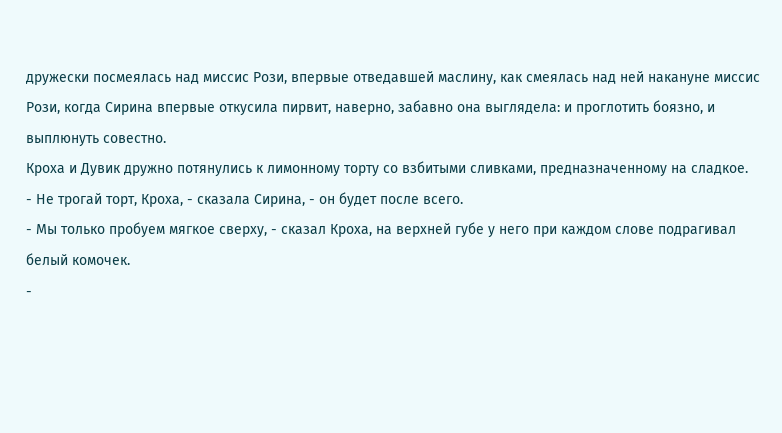дружески посмеялась над миссис Рози, впервые отведавшей маслину, как смеялась над ней накануне миссис Рози, когда Сирина впервые откусила пирвит, наверно, забавно она выглядела: и проглотить боязно, и выплюнуть совестно.
Кроха и Дувик дружно потянулись к лимонному торту со взбитыми сливками, предназначенному на сладкое.
- Не трогай торт, Кроха, - сказала Сирина, - он будет после всего.
- Мы только пробуем мягкое сверху, - сказал Кроха, на верхней губе у него при каждом слове подрагивал белый комочек.
-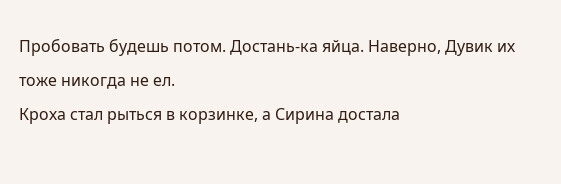Пробовать будешь потом. Достань-ка яйца. Наверно, Дувик их тоже никогда не ел.
Кроха стал рыться в корзинке, а Сирина достала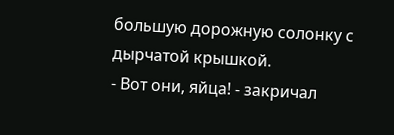большую дорожную солонку с дырчатой крышкой.
- Вот они, яйца! - закричал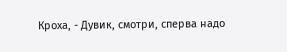Кроха, - Дувик, смотри, сперва надо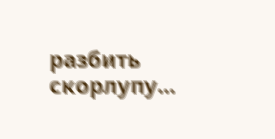разбить скорлупу...